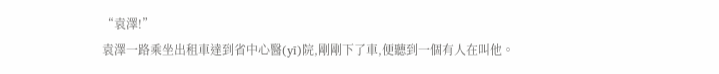“袁澤!”
袁澤一路乘坐出租車達到省中心醫(yī)院,剛剛下了車,便聽到一個有人在叫他。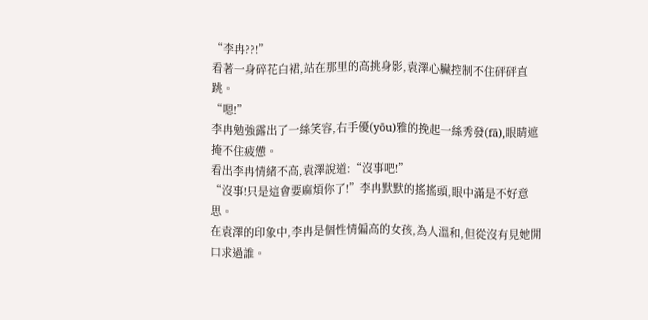“李冉??!”
看著一身碎花白裙,站在那里的高挑身影,袁澤心臟控制不住砰砰直跳。
“嗯!”
李冉勉強露出了一絲笑容,右手優(yōu)雅的挽起一絲秀發(fā),眼睛遮掩不住疲憊。
看出李冉情緒不高,袁澤說道:“沒事吧!”
“沒事!只是這會要麻煩你了!”李冉默默的搖搖頭,眼中滿是不好意思。
在袁澤的印象中,李冉是個性情偏高的女孩,為人溫和,但從沒有見她開口求過誰。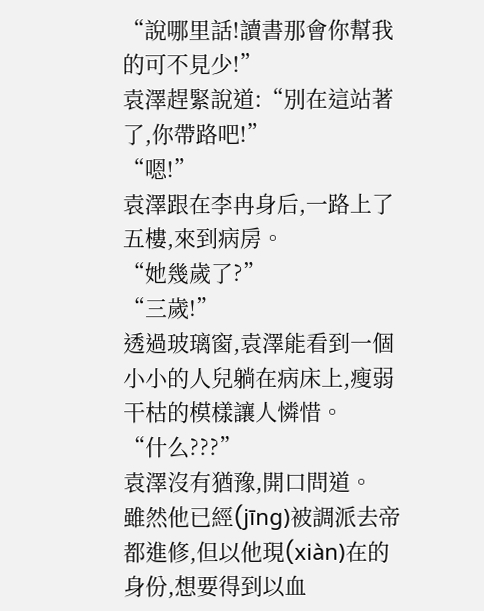“說哪里話!讀書那會你幫我的可不見少!”
袁澤趕緊說道:“別在這站著了,你帶路吧!”
“嗯!”
袁澤跟在李冉身后,一路上了五樓,來到病房。
“她幾歲了?”
“三歲!”
透過玻璃窗,袁澤能看到一個小小的人兒躺在病床上,瘦弱干枯的模樣讓人憐惜。
“什么???”
袁澤沒有猶豫,開口問道。
雖然他已經(jīng)被調派去帝都進修,但以他現(xiàn)在的身份,想要得到以血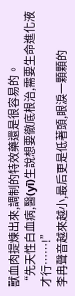獸血肉提煉出來,調制的特效藥還是很容易的。
“先天性白血病,醫(yī)生說想要徹底根治,需要生命進化液才行……!”
李冉聲音越來越小,最后更是低著頭,眼淚一顆顆的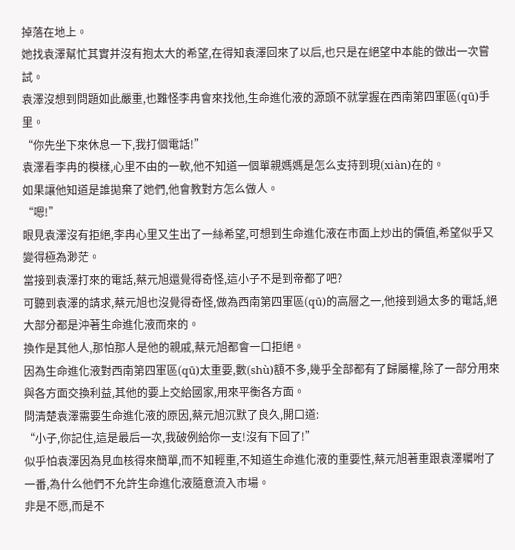掉落在地上。
她找袁澤幫忙其實并沒有抱太大的希望,在得知袁澤回來了以后,也只是在絕望中本能的做出一次嘗試。
袁澤沒想到問題如此嚴重,也難怪李冉會來找他,生命進化液的源頭不就掌握在西南第四軍區(qū)手里。
“你先坐下來休息一下,我打個電話!”
袁澤看李冉的模樣,心里不由的一軟,他不知道一個單親媽媽是怎么支持到現(xiàn)在的。
如果讓他知道是誰拋棄了她們,他會教對方怎么做人。
“嗯!”
眼見袁澤沒有拒絕,李冉心里又生出了一絲希望,可想到生命進化液在市面上炒出的價值,希望似乎又變得極為渺茫。
當接到袁澤打來的電話,蔡元旭還覺得奇怪,這小子不是到帝都了吧?
可聽到袁澤的請求,蔡元旭也沒覺得奇怪,做為西南第四軍區(qū)的高層之一,他接到過太多的電話,絕大部分都是沖著生命進化液而來的。
換作是其他人,那怕那人是他的親戚,蔡元旭都會一口拒絕。
因為生命進化液對西南第四軍區(qū)太重要,數(shù)額不多,幾乎全部都有了歸屬權,除了一部分用來與各方面交換利益,其他的要上交給國家,用來平衡各方面。
問清楚袁澤需要生命進化液的原因,蔡元旭沉默了良久,開口道:
“小子,你記住,這是最后一次,我破例給你一支!沒有下回了!”
似乎怕袁澤因為見血核得來簡單,而不知輕重,不知道生命進化液的重要性,蔡元旭著重跟袁澤囑咐了一番,為什么他們不允許生命進化液隨意流入市場。
非是不愿,而是不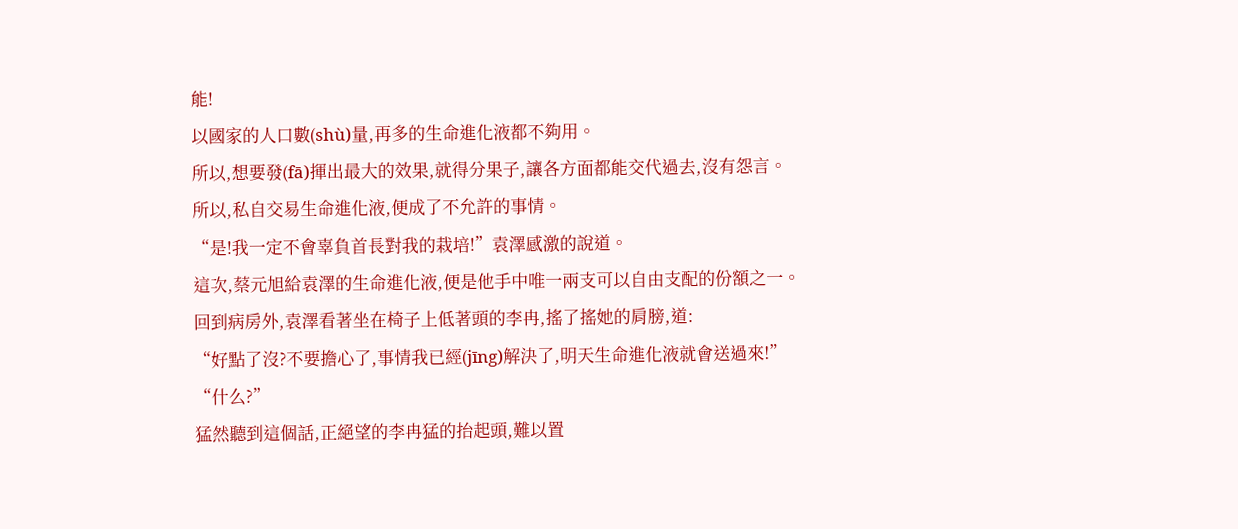能!
以國家的人口數(shù)量,再多的生命進化液都不夠用。
所以,想要發(fā)揮出最大的效果,就得分果子,讓各方面都能交代過去,沒有怨言。
所以,私自交易生命進化液,便成了不允許的事情。
“是!我一定不會辜負首長對我的栽培!”袁澤感激的說道。
這次,蔡元旭給袁澤的生命進化液,便是他手中唯一兩支可以自由支配的份額之一。
回到病房外,袁澤看著坐在椅子上低著頭的李冉,搖了搖她的肩膀,道:
“好點了沒?不要擔心了,事情我已經(jīng)解決了,明天生命進化液就會送過來!”
“什么?”
猛然聽到這個話,正絕望的李冉猛的抬起頭,難以置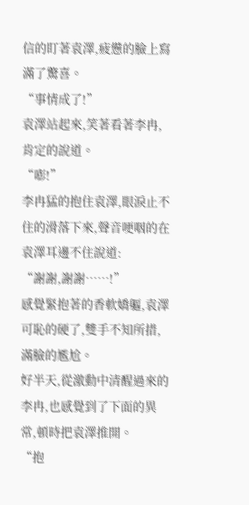信的盯著袁澤,疲憊的臉上寫滿了驚喜。
“事情成了!”
袁澤站起來,笑著看著李冉,肯定的說道。
“嘭!”
李冉猛的抱住袁澤,眼淚止不住的滑落下來,聲音哽咽的在袁澤耳邊不住說道:
“謝謝,謝謝……!”
感覺緊抱著的香軟嬌軀,袁澤可恥的硬了,雙手不知所措,滿臉的尷尬。
好半天,從激動中清醒過來的李冉,也感覺到了下面的異常,頓時把袁澤推開。
“抱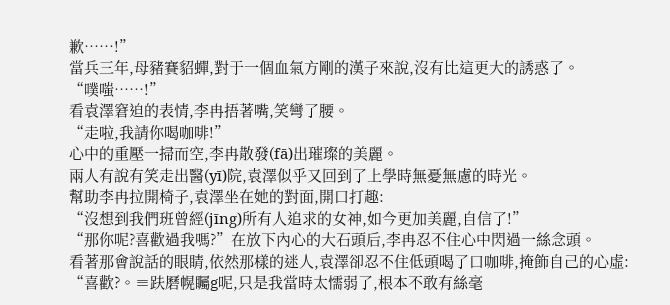歉……!”
當兵三年,母豬賽貂蟬,對于一個血氣方剛的漢子來說,沒有比這更大的誘惑了。
“噗嗤……!”
看袁澤窘迫的表情,李冉捂著嘴,笑彎了腰。
“走啦,我請你喝咖啡!”
心中的重壓一掃而空,李冉散發(fā)出璀璨的美麗。
兩人有說有笑走出醫(yī)院,袁澤似乎又回到了上學時無憂無慮的時光。
幫助李冉拉開椅子,袁澤坐在她的對面,開口打趣:
“沒想到我們班曾經(jīng)所有人追求的女神,如今更加美麗,自信了!”
“那你呢?喜歡過我嗎?”在放下內心的大石頭后,李冉忍不住心中閃過一絲念頭。
看著那會說話的眼睛,依然那樣的迷人,袁澤卻忍不住低頭喝了口咖啡,掩飾自己的心虛:
“喜歡?。≡趺磿幌矚g呢,只是我當時太懦弱了,根本不敢有絲毫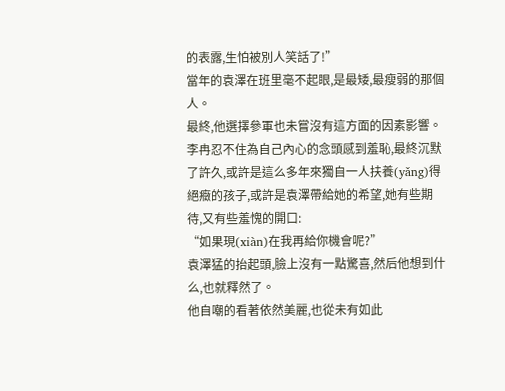的表露,生怕被別人笑話了!”
當年的袁澤在班里毫不起眼,是最矮,最瘦弱的那個人。
最終,他選擇參軍也未嘗沒有這方面的因素影響。
李冉忍不住為自己內心的念頭感到羞恥,最終沉默了許久,或許是這么多年來獨自一人扶養(yǎng)得絕癥的孩子,或許是袁澤帶給她的希望,她有些期待,又有些羞愧的開口:
“如果現(xiàn)在我再給你機會呢?”
袁澤猛的抬起頭,臉上沒有一點驚喜,然后他想到什么,也就釋然了。
他自嘲的看著依然美麗,也從未有如此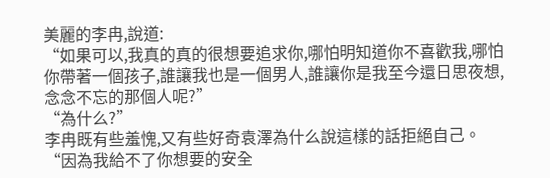美麗的李冉,說道:
“如果可以,我真的真的很想要追求你,哪怕明知道你不喜歡我,哪怕你帶著一個孩子,誰讓我也是一個男人,誰讓你是我至今還日思夜想,念念不忘的那個人呢?”
“為什么?”
李冉既有些羞愧,又有些好奇袁澤為什么說這樣的話拒絕自己。
“因為我給不了你想要的安全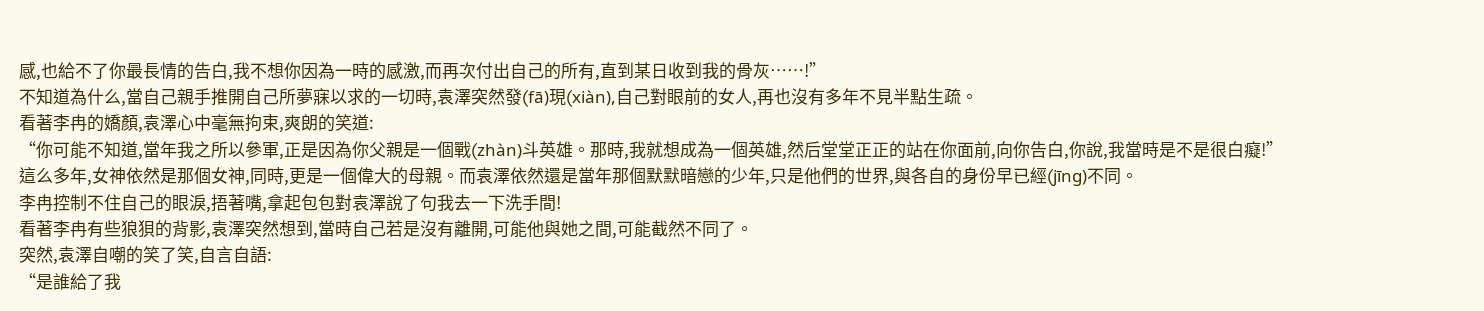感,也給不了你最長情的告白,我不想你因為一時的感激,而再次付出自己的所有,直到某日收到我的骨灰……!”
不知道為什么,當自己親手推開自己所夢寐以求的一切時,袁澤突然發(fā)現(xiàn),自己對眼前的女人,再也沒有多年不見半點生疏。
看著李冉的嬌顏,袁澤心中毫無拘束,爽朗的笑道:
“你可能不知道,當年我之所以參軍,正是因為你父親是一個戰(zhàn)斗英雄。那時,我就想成為一個英雄,然后堂堂正正的站在你面前,向你告白,你說,我當時是不是很白癡!”
這么多年,女神依然是那個女神,同時,更是一個偉大的母親。而袁澤依然還是當年那個默默暗戀的少年,只是他們的世界,與各自的身份早已經(jīng)不同。
李冉控制不住自己的眼淚,捂著嘴,拿起包包對袁澤說了句我去一下洗手間!
看著李冉有些狼狽的背影,袁澤突然想到,當時自己若是沒有離開,可能他與她之間,可能截然不同了。
突然,袁澤自嘲的笑了笑,自言自語:
“是誰給了我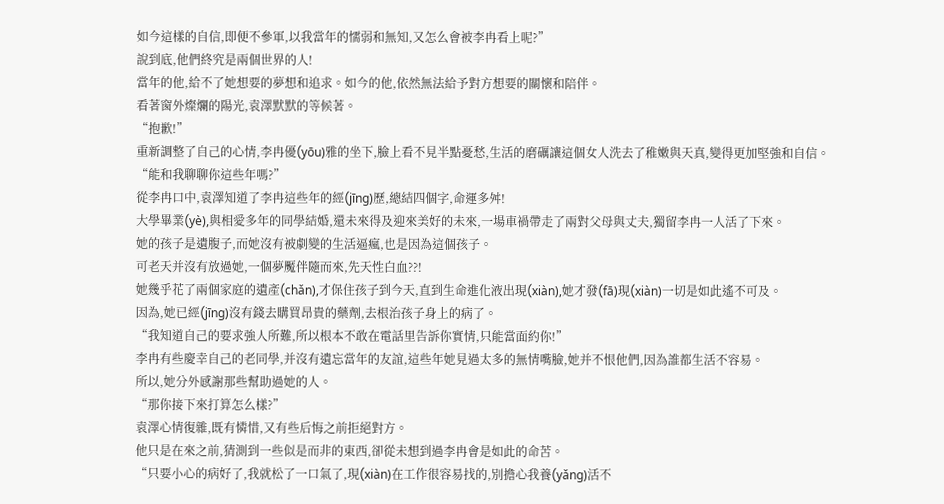如今這樣的自信,即便不參軍,以我當年的懦弱和無知,又怎么會被李冉看上呢?”
說到底,他們終究是兩個世界的人!
當年的他,給不了她想要的夢想和追求。如今的他,依然無法給予對方想要的關懷和陪伴。
看著窗外燦爛的陽光,袁澤默默的等候著。
“抱歉!”
重新調整了自己的心情,李冉優(yōu)雅的坐下,臉上看不見半點憂愁,生活的磨礪讓這個女人洗去了稚嫩與天真,變得更加堅強和自信。
“能和我聊聊你這些年嗎?”
從李冉口中,袁澤知道了李冉這些年的經(jīng)歷,總結四個字,命運多舛!
大學畢業(yè),與相愛多年的同學結婚,還未來得及迎來美好的未來,一場車禍帶走了兩對父母與丈夫,獨留李冉一人活了下來。
她的孩子是遺腹子,而她沒有被劇變的生活逼瘋,也是因為這個孩子。
可老天并沒有放過她,一個夢魘伴隨而來,先天性白血??!
她幾乎花了兩個家庭的遺產(chǎn),才保住孩子到今天,直到生命進化液出現(xiàn),她才發(fā)現(xiàn)一切是如此遙不可及。
因為,她已經(jīng)沒有錢去購買昂貴的藥劑,去根治孩子身上的病了。
“我知道自己的要求強人所難,所以根本不敢在電話里告訴你實情,只能當面約你!”
李冉有些慶幸自己的老同學,并沒有遺忘當年的友誼,這些年她見過太多的無情嘴臉,她并不恨他們,因為誰都生活不容易。
所以,她分外感謝那些幫助過她的人。
“那你接下來打算怎么樣?”
袁澤心情復雜,既有憐惜,又有些后悔之前拒絕對方。
他只是在來之前,猜測到一些似是而非的東西,卻從未想到過李冉會是如此的命苦。
“只要小心的病好了,我就松了一口氣了,現(xiàn)在工作很容易找的,別擔心我養(yǎng)活不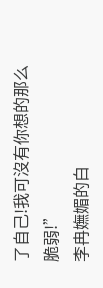了自己!我可沒有你想的那么脆弱!”
李冉嫵媚的白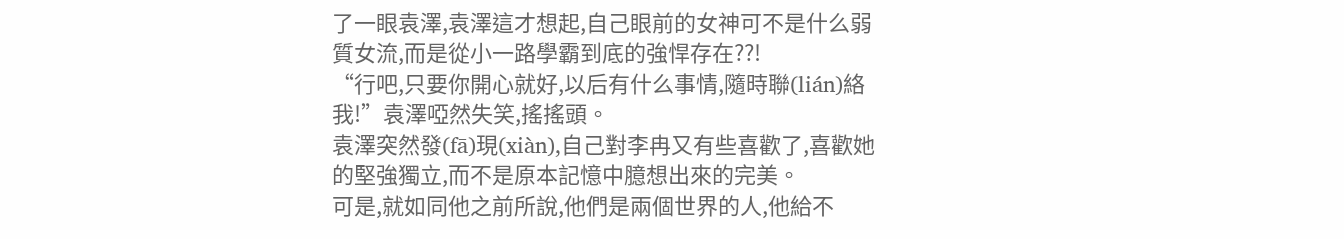了一眼袁澤,袁澤這才想起,自己眼前的女神可不是什么弱質女流,而是從小一路學霸到底的強悍存在??!
“行吧,只要你開心就好,以后有什么事情,隨時聯(lián)絡我!”袁澤啞然失笑,搖搖頭。
袁澤突然發(fā)現(xiàn),自己對李冉又有些喜歡了,喜歡她的堅強獨立,而不是原本記憶中臆想出來的完美。
可是,就如同他之前所說,他們是兩個世界的人,他給不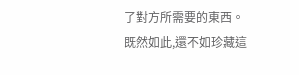了對方所需要的東西。
既然如此,還不如珍藏這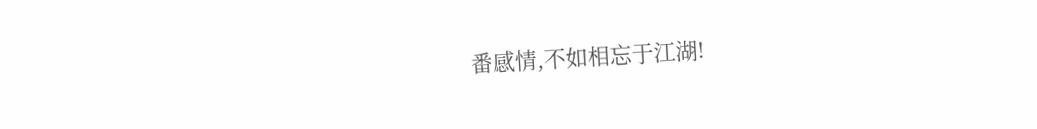番感情,不如相忘于江湖!